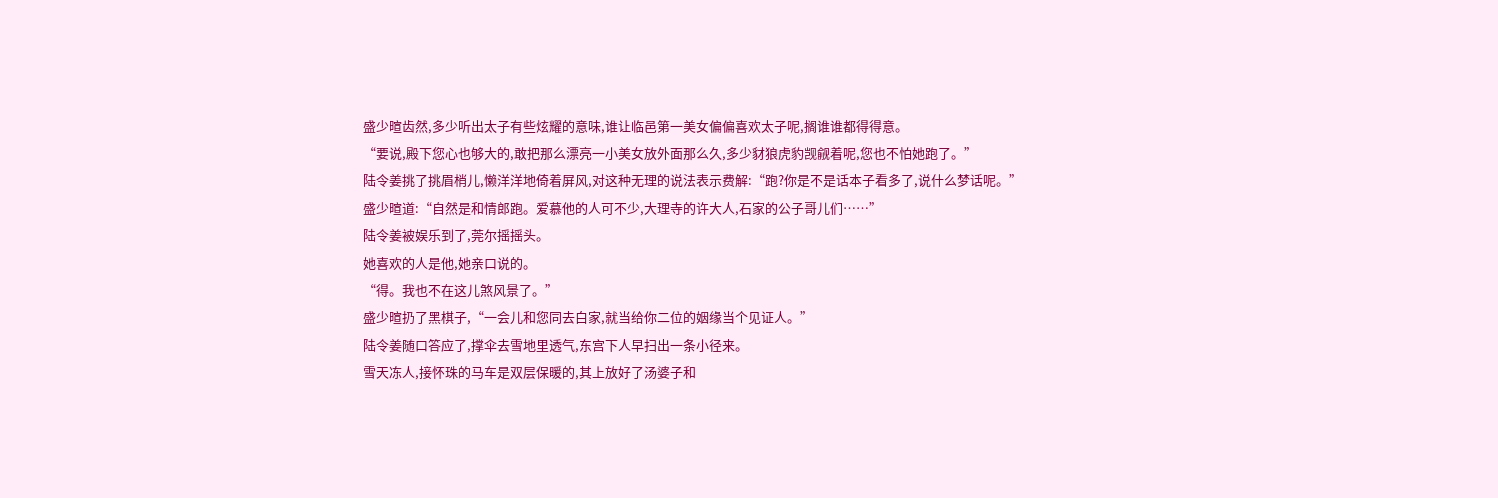盛少暄齿然,多少听出太子有些炫耀的意味,谁让临邑第一美女偏偏喜欢太子呢,搁谁谁都得得意。
“要说,殿下您心也够大的,敢把那么漂亮一小美女放外面那么久,多少豺狼虎豹觊觎着呢,您也不怕她跑了。”
陆令姜挑了挑眉梢儿,懒洋洋地倚着屏风,对这种无理的说法表示费解:“跑?你是不是话本子看多了,说什么梦话呢。”
盛少暄道:“自然是和情郎跑。爱慕他的人可不少,大理寺的许大人,石家的公子哥儿们……”
陆令姜被娱乐到了,莞尔摇摇头。
她喜欢的人是他,她亲口说的。
“得。我也不在这儿煞风景了。”
盛少暄扔了黑棋子,“一会儿和您同去白家,就当给你二位的姻缘当个见证人。”
陆令姜随口答应了,撑伞去雪地里透气,东宫下人早扫出一条小径来。
雪天冻人,接怀珠的马车是双层保暖的,其上放好了汤婆子和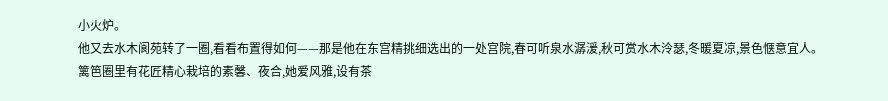小火炉。
他又去水木阆苑转了一圈,看看布置得如何——那是他在东宫精挑细选出的一处宫院,春可听泉水潺湲,秋可赏水木泠瑟,冬暖夏凉,景色惬意宜人。
篱笆圈里有花匠精心栽培的素馨、夜合,她爱风雅,设有茶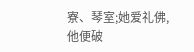寮、琴室;她爱礼佛,他便破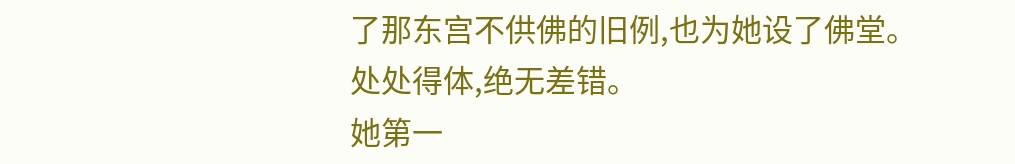了那东宫不供佛的旧例,也为她设了佛堂。
处处得体,绝无差错。
她第一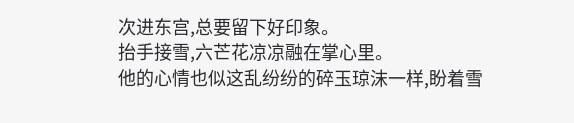次进东宫,总要留下好印象。
抬手接雪,六芒花凉凉融在掌心里。
他的心情也似这乱纷纷的碎玉琼沫一样,盼着雪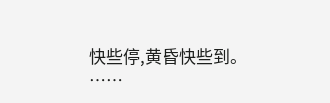快些停,黄昏快些到。
……